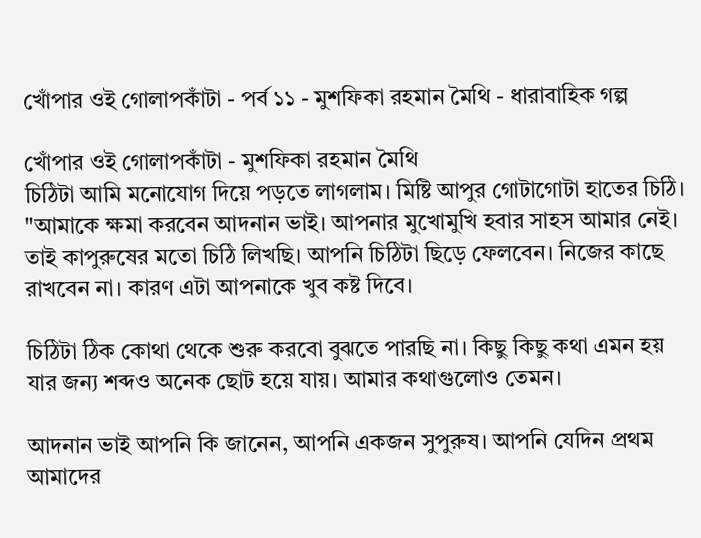খোঁপার ওই গোলাপকাঁটা - পর্ব ১১ - মুশফিকা রহমান মৈথি - ধারাবাহিক গল্প

খোঁপার ওই গোলাপকাঁটা - মুশফিকা রহমান মৈথি
চিঠিটা আমি মনোযোগ দিয়ে পড়তে লাগলাম। মিষ্টি আপুর গোটাগোটা হাতের চিঠি।
"আমাকে ক্ষমা করবেন আদনান ভাই। আপনার মুখোমুখি হবার সাহস আমার নেই। তাই কাপুরুষের মতো চিঠি লিখছি। আপনি চিঠিটা ছিড়ে ফেলবেন। নিজের কাছে রাখবেন না। কারণ এটা আপনাকে খুব কষ্ট দিবে।

চিঠিটা ঠিক কোথা থেকে শুরু করবো বুঝতে পারছি না। কিছু কিছু কথা এমন হয় যার জন্য শব্দও অনেক ছোট হয়ে যায়। আমার কথাগুলোও তেমন।

আদনান ভাই আপনি কি জানেন, আপনি একজন সুপুরুষ। আপনি যেদিন প্রথম আমাদের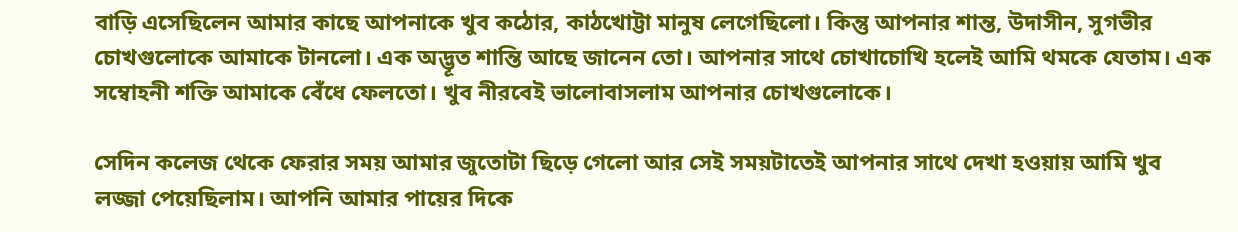বাড়ি এসেছিলেন আমার কাছে আপনাকে খুব কঠোর, কাঠখোট্টা মানুষ লেগেছিলো। কিন্তু আপনার শান্ত, উদাসীন, সুগভীর চোখগুলোকে আমাকে টানলো। এক অদ্ভূত শান্তি আছে জানেন তো। আপনার সাথে চোখাচোখি হলেই আমি থমকে যেতাম। এক সম্বোহনী শক্তি আমাকে বেঁধে ফেলতো। খুব নীরবেই ভালোবাসলাম আপনার চোখগুলোকে।

সেদিন কলেজ থেকে ফেরার সময় আমার জুতোটা ছিড়ে গেলো আর সেই সময়টাতেই আপনার সাথে দেখা হওয়ায় আমি খুব লজ্জা পেয়েছিলাম। আপনি আমার পায়ের দিকে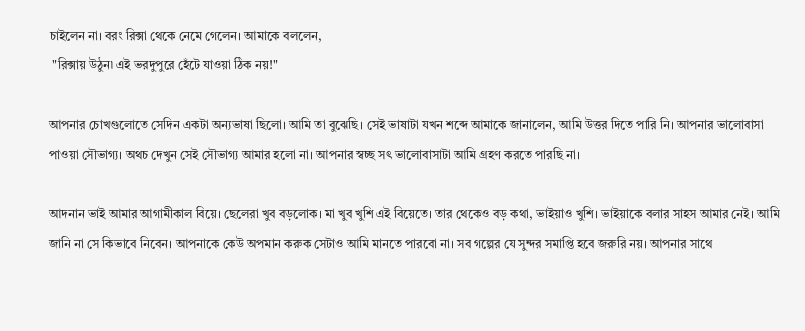চাইলেন না। বরং রিক্সা থেকে নেমে গেলেন। আমাকে বললেন,
 "রিক্সায় উঠুন৷ এই ভরদুপুরে হেঁটে যাওয়া ঠিক নয়!"

আপনার চোখগুলোতে সেদিন একটা অন্যভাষা ছিলো। আমি তা বুঝেছি। সেই ভাষাটা যখন শব্দে আমাকে জানালেন, আমি উত্তর দিতে পারি নি। আপনার ভালোবাসা পাওয়া সৌভাগ্য। অথচ দেখুন সেই সৌভাগ্য আমার হলো না। আপনার স্বচ্ছ সৎ ভালোবাসাটা আমি গ্রহণ করতে পারছি না।

আদনান ভাই আমার আগামীকাল বিয়ে। ছেলেরা খুব বড়লোক। মা খুব খুশি এই বিয়েতে। তার থেকেও বড় কথা, ভাইয়াও খুশি। ভাইয়াকে বলার সাহস আমার নেই। আমি জানি না সে কিভাবে নিবেন। আপনাকে কেউ অপমান করুক সেটাও আমি মানতে পারবো না। সব গল্পের যে সুন্দর সমাপ্তি হবে জরুরি নয়। আপনার সাথে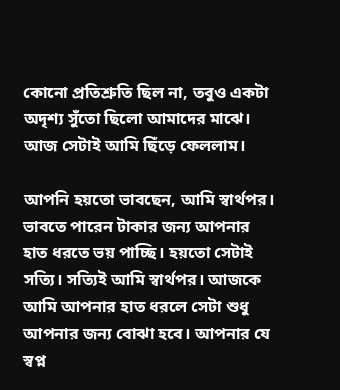কোনো প্রতিশ্রুতি ছিল না, তবুও একটা অদৃশ্য সুঁতো ছিলো আমাদের মাঝে। আজ সেটাই আমি ছিঁড়ে ফেললাম।

আপনি হয়তো ভাবছেন, আমি স্বার্থপর। ভাবতে পারেন টাকার জন্য আপনার হাত ধরতে ভয় পাচ্ছি। হয়তো সেটাই সত্যি। সত্যিই আমি স্বার্থপর। আজকে আমি আপনার হাত ধরলে সেটা শুধু আপনার জন্য বোঝা হবে। আপনার যে স্বপ্ন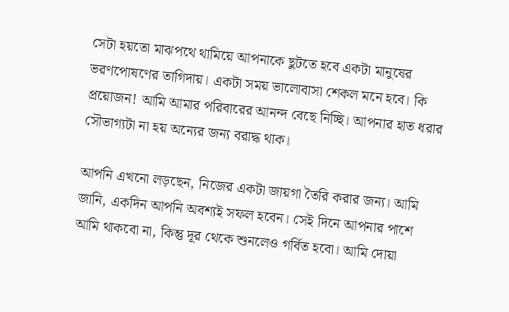সেটা হয়তো মাঝপথে থামিয়ে আপনাকে ছুটতে হবে একটা মানুষের ভরণপোষণের তাগিদায়। একটা সময় ভালোবাসা শেকল মনে হবে। কি প্রয়োজন! আমি আমার পরিবারের আনন্দ বেছে নিচ্ছি। আপনার হাত ধরার সৌভাগ্যটা না হয় অন্যের জন্য বরাদ্ধ থাক।

আপনি এখনো লড়ছেন, নিজের একটা জায়গা তৈরি করার জন্য। আমি জানি, একদিন আপনি অবশ্যই সফল হবেন। সেই দিনে আপনার পাশে আমি থাকবো না, কিন্তু দূর থেকে শুনলেও গর্বিত হবো। আমি দোয়া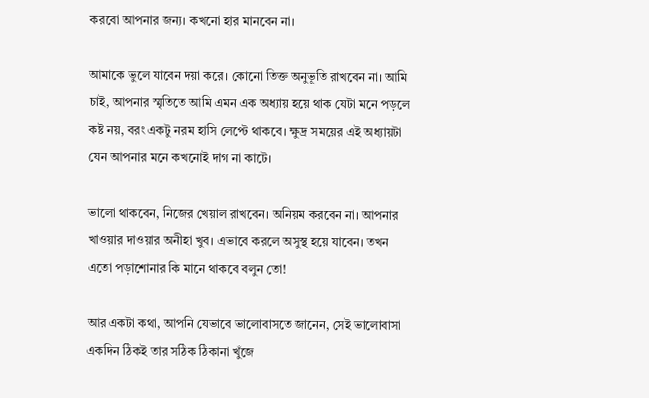করবো আপনার জন্য। কখনো হার মানবেন না।

আমাকে ভুলে যাবেন দয়া করে। কোনো তিক্ত অনুভূতি রাখবেন না। আমি চাই, আপনার স্মৃতিতে আমি এমন এক অধ্যায় হয়ে থাক যেটা মনে পড়লে কষ্ট নয়, বরং একটু নরম হাসি লেপ্টে থাকবে। ক্ষুদ্র সময়ের এই অধ্যায়টা যেন আপনার মনে কখনোই দাগ না কাটে।

ভালো থাকবেন, নিজের খেয়াল রাখবেন। অনিয়ম করবেন না। আপনার খাওয়ার দাওয়ার অনীহা খুব। এভাবে করলে অসুস্থ হয়ে যাবেন। তখন এতো পড়াশোনার কি মানে থাকবে বলুন তো!

আর একটা কথা, আপনি যেভাবে ভালোবাসতে জানেন, সেই ভালোবাসা একদিন ঠিকই তার সঠিক ঠিকানা খুঁজে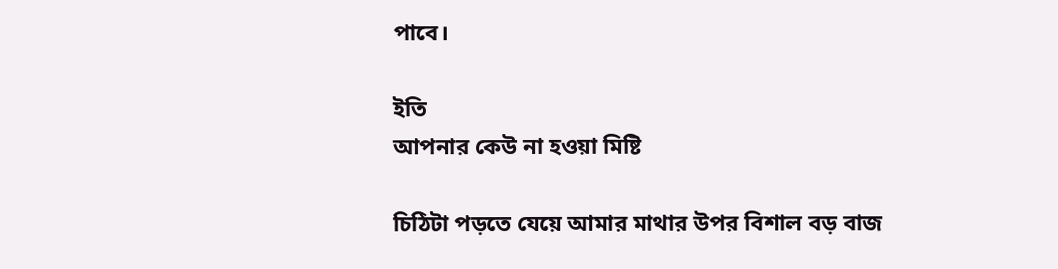পাবে।

ইতি
আপনার কেউ না হওয়া মিষ্টি

চিঠিটা পড়তে যেয়ে আমার মাথার উপর বিশাল বড় বাজ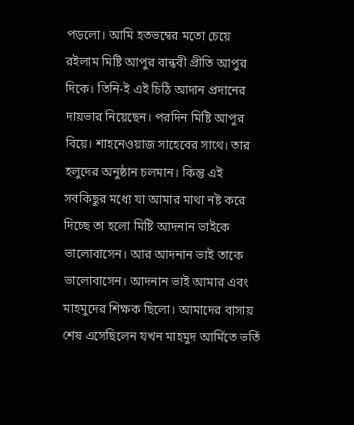পড়লো। আমি হতভম্বের মতো চেয়ে রইলাম মিষ্টি আপুর বান্ধবী প্রীতি আপুর দিকে। তিনি-ই এই চিঠি আদান প্রদানের দায়ভার নিয়েছেন। পরদিন মিষ্টি আপুর বিয়ে। শাহনেওয়াজ সাহেবের সাথে। তার হলুদের অনুষ্ঠান চলমান। কিন্তু এই সবকিছুর মধ্যে যা আমার মাথা নষ্ট করে দিচ্ছে তা হলো মিষ্টি আদনান ভাইকে ভালোবাসেন। আর আদনান ভাই তাকে ভালোবাসেন। আদনান ভাই আমার এবং মাহমুদের শিক্ষক ছিলো। আমাদের বাসায় শেষ এসেছিলেন যখন মাহমুদ আর্মিতে ভর্তি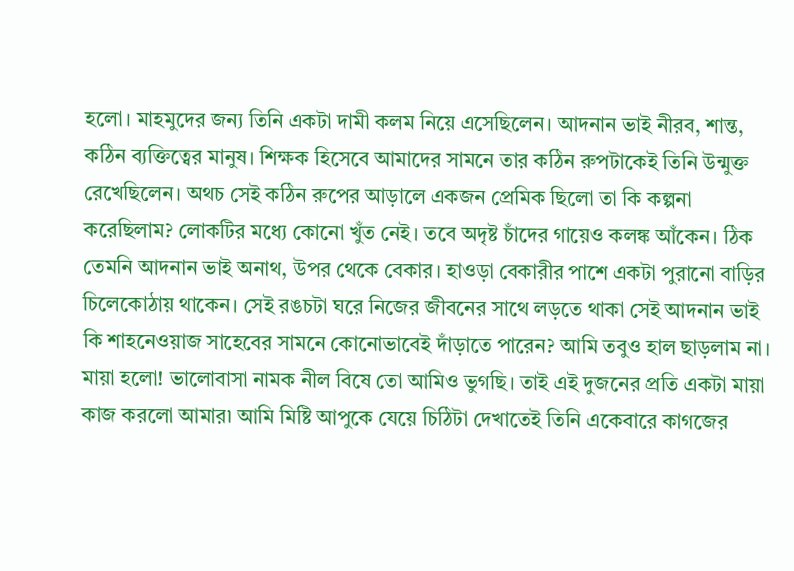হলো। মাহমুদের জন্য তিনি একটা দামী কলম নিয়ে এসেছিলেন। আদনান ভাই নীরব, শান্ত, কঠিন ব্যক্তিত্বের মানুষ। শিক্ষক হিসেবে আমাদের সামনে তার কঠিন রুপটাকেই তিনি উন্মুক্ত রেখেছিলেন। অথচ সেই কঠিন রুপের আড়ালে একজন প্রেমিক ছিলো তা কি কল্পনা করেছিলাম? লোকটির মধ্যে কোনো খুঁত নেই। তবে অদৃষ্ট চাঁদের গায়েও কলঙ্ক আঁকেন। ঠিক তেমনি আদনান ভাই অনাথ, উপর থেকে বেকার। হাওড়া বেকারীর পাশে একটা পুরানো বাড়ির চিলেকোঠায় থাকেন। সেই রঙচটা ঘরে নিজের জীবনের সাথে লড়তে থাকা সেই আদনান ভাই কি শাহনেওয়াজ সাহেবের সামনে কোনোভাবেই দাঁড়াতে পারেন? আমি তবুও হাল ছাড়লাম না। মায়া হলো! ভালোবাসা নামক নীল বিষে তো আমিও ভুগছি। তাই এই দুজনের প্রতি একটা মায়া কাজ করলো আমার৷ আমি মিষ্টি আপুকে যেয়ে চিঠিটা দেখাতেই তিনি একেবারে কাগজের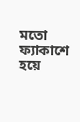মতো ফ্যাকাশে হয়ে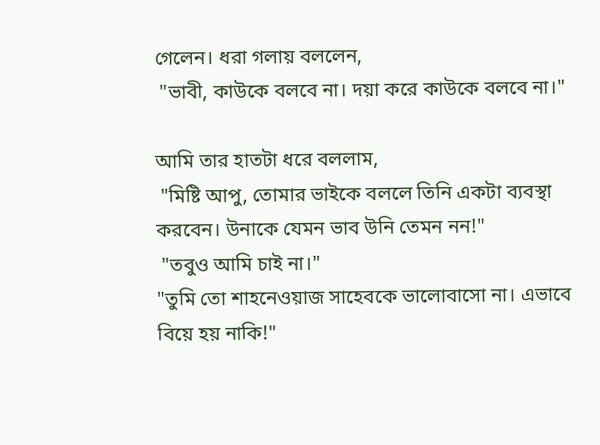গেলেন। ধরা গলায় বললেন,
 "ভাবী, কাউকে বলবে না। দয়া করে কাউকে বলবে না।"

আমি তার হাতটা ধরে বললাম,
 "মিষ্টি আপু, তোমার ভাইকে বললে তিনি একটা ব্যবস্থা করবেন। উনাকে যেমন ভাব উনি তেমন নন!"
 "তবুও আমি চাই না।"
"তুমি তো শাহনেওয়াজ সাহেবকে ভালোবাসো না। এভাবে বিয়ে হয় নাকি!"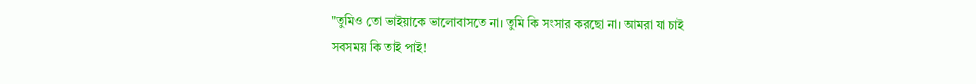"তুমিও তো ভাইয়াকে ভালোবাসতে না। তুমি কি সংসার করছো না। আমরা যা চাই সবসময় কি তাই পাই!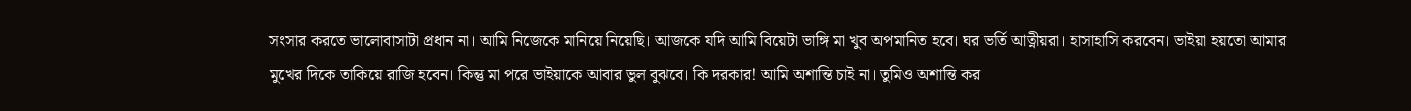সংসার করতে ভালোবাসাটা প্রধান না। আমি নিজেকে মানিয়ে নিয়েছি। আজকে যদি আমি বিয়েটা ভাঙ্গি মা খুব অপমানিত হবে। ঘর ভর্তি আত্নীয়রা। হাসাহাসি করবেন। ভাইয়া হয়তো আমার মুখের দিকে তাকিয়ে রাজি হবেন। কিন্তু মা পরে ভাইয়াকে আবার ভুল বুঝবে। কি দরকার! আমি অশান্তি চাই না। তুমিও অশান্তি কর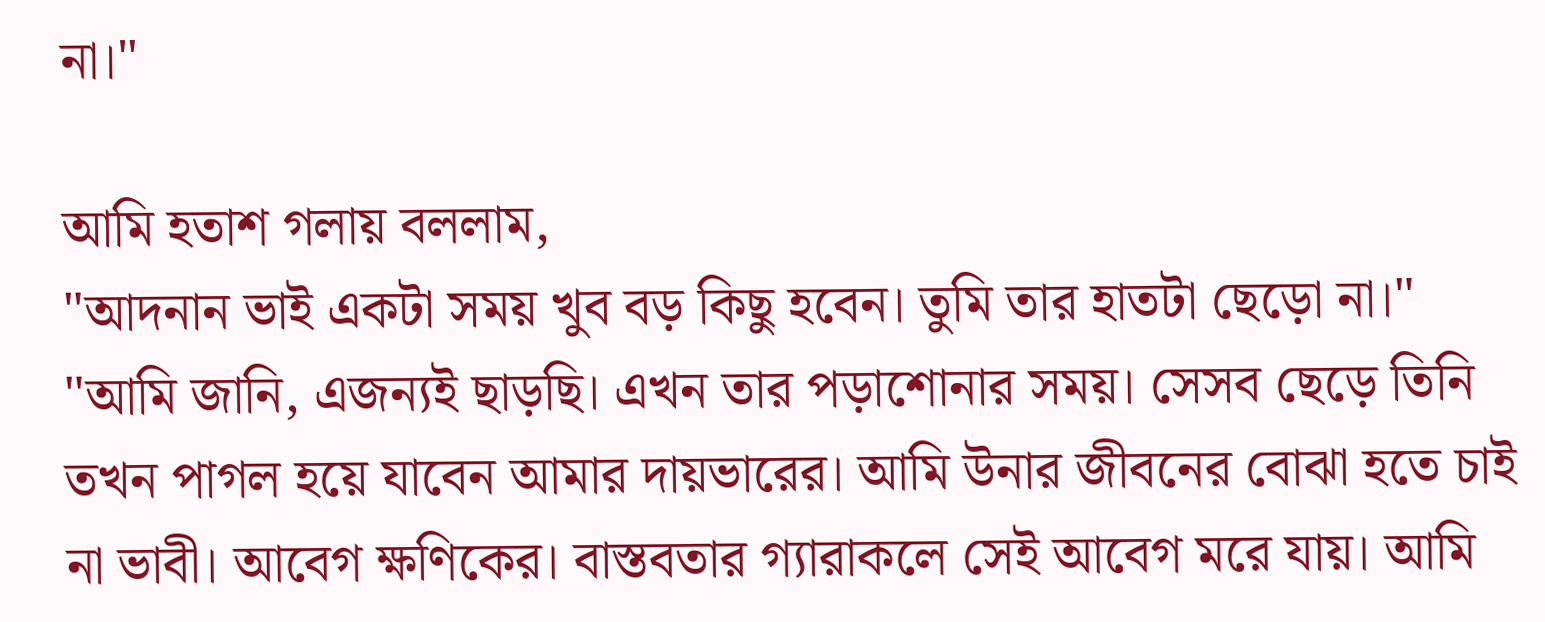না।"

আমি হতাশ গলায় বললাম,
"আদনান ভাই একটা সময় খুব বড় কিছু হবেন। তুমি তার হাতটা ছেড়ো না।"
"আমি জানি, এজন্যই ছাড়ছি। এখন তার পড়াশোনার সময়। সেসব ছেড়ে তিনি তখন পাগল হয়ে যাবেন আমার দায়ভারের। আমি উনার জীবনের বোঝা হতে চাই না ভাবী। আবেগ ক্ষণিকের। বাস্তবতার গ্যারাকলে সেই আবেগ মরে যায়। আমি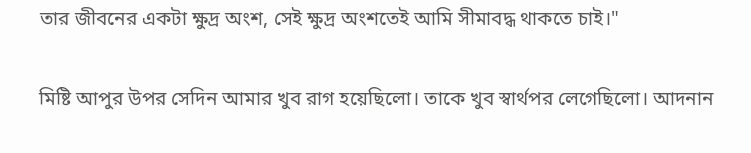তার জীবনের একটা ক্ষুদ্র অংশ, সেই ক্ষুদ্র অংশতেই আমি সীমাবদ্ধ থাকতে চাই।"

মিষ্টি আপুর উপর সেদিন আমার খুব রাগ হয়েছিলো। তাকে খুব স্বার্থপর লেগেছিলো। আদনান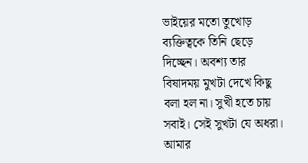ভাইয়ের মতো তুখোড় ব্যক্তিত্বকে তিনি ছেড়ে দিচ্ছেন। অবশ্য তার বিষাদময় মুখটা দেখে কিছু বলা হল না। সুখী হতে চায় সবাই। সেই সুখটা যে অধরা। আমার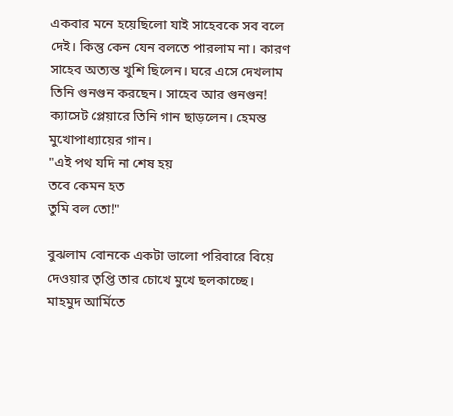একবার মনে হয়েছিলো যাই সাহেবকে সব বলে দেই। কিন্তু কেন যেন বলতে পারলাম না। কারণ সাহেব অত্যন্ত খুশি ছিলেন। ঘরে এসে দেখলাম তিনি গুনগুন করছেন। সাহেব আর গুনগুন! ক্যাসেট প্লেয়ারে তিনি গান ছাড়লেন। হেমন্ত মুখোপাধ্যায়ের গান।
"এই পথ যদি না শেষ হয়
তবে কেমন হত
তুমি বল তো!"

বুঝলাম বোনকে একটা ভালো পরিবারে বিয়ে দেওয়ার তৃপ্তি তার চোখে মুখে ছলকাচ্ছে। মাহমুদ আর্মিতে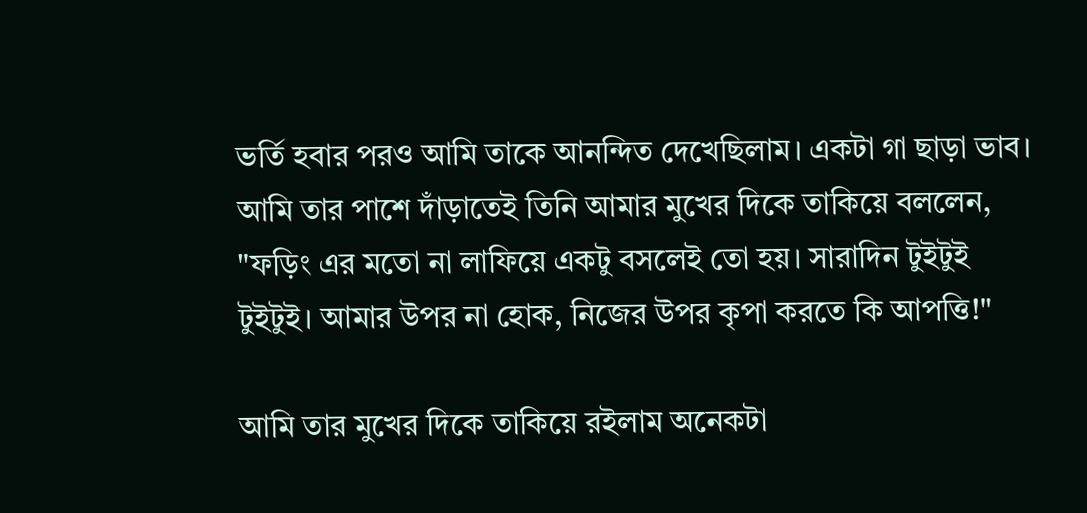ভর্তি হবার পরও আমি তাকে আনন্দিত দেখেছিলাম। একটা গা ছাড়া ভাব। আমি তার পাশে দাঁড়াতেই তিনি আমার মুখের দিকে তাকিয়ে বললেন,
"ফড়িং এর মতো না লাফিয়ে একটু বসলেই তো হয়। সারাদিন টুইটুই টুইটুই। আমার উপর না হোক, নিজের উপর কৃপা করতে কি আপত্তি!"

আমি তার মুখের দিকে তাকিয়ে রইলাম অনেকটা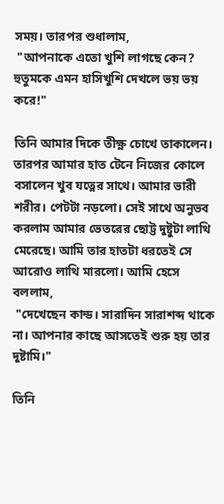সময়। তারপর শুধালাম,
 "আপনাকে এতো খুশি লাগছে কেন? হুতুমকে এমন হাসিখুশি দেখলে ভয় ভয় করে!"

তিনি আমার দিকে তীক্ষ্ণ চোখে তাকালেন। তারপর আমার হাত টেনে নিজের কোলে বসালেন খুব যত্নের সাথে। আমার ভারী শরীর। পেটটা নড়লো। সেই সাথে অনুভব করলাম আমার ভেতরের ছোট্ট দুষ্টুটা লাথি মেরেছে। আমি তার হাতটা ধরতেই সে আরোও লাথি মারলো। আমি হেসে বললাম,
 "দেখেছেন কান্ড। সারাদিন সারাশব্দ থাকে না। আপনার কাছে আসতেই শুরু হয় তার দুষ্টামি।"

তিনি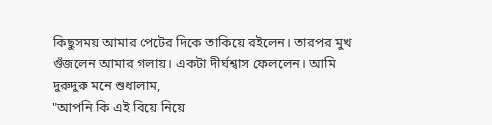কিছুসময় আমার পেটের দিকে তাকিয়ে রইলেন। তারপর মুখ গুঁজলেন আমার গলায়। একটা দীর্ঘশ্বাস ফেললেন। আমি দুরুদুরু মনে শুধালাম,
"আপনি কি এই বিয়ে নিয়ে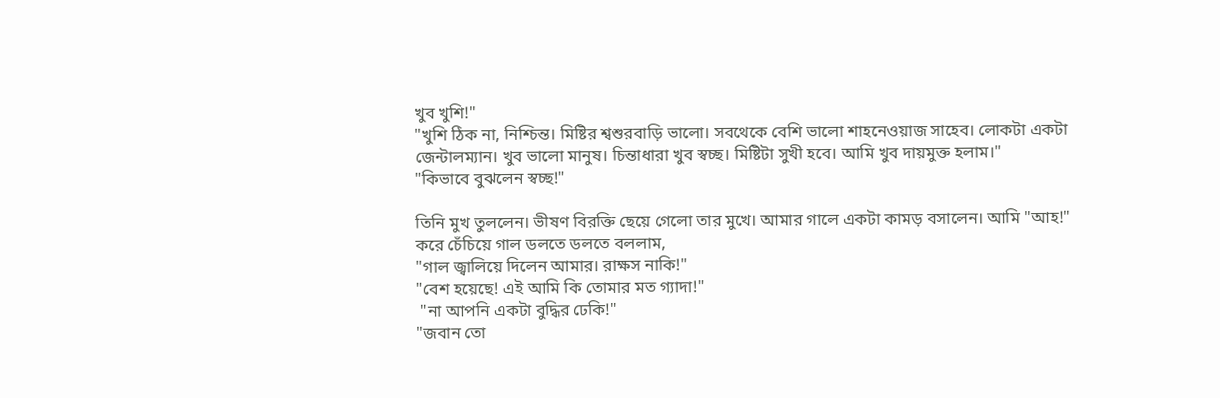খুব খুশি!"
"খুশি ঠিক না, নিশ্চিন্ত। মিষ্টির শ্বশুরবাড়ি ভালো। সবথেকে বেশি ভালো শাহনেওয়াজ সাহেব। লোকটা একটা জেন্টালম্যান। খুব ভালো মানুষ। চিন্তাধারা খুব স্বচ্ছ। মিষ্টিটা সুখী হবে। আমি খুব দায়মুক্ত হলাম।"
"কিভাবে বুঝলেন স্বচ্ছ!"

তিনি মুখ তুললেন। ভীষণ বিরক্তি ছেয়ে গেলো তার মুখে। আমার গালে একটা কামড় বসালেন। আমি "আহ!" করে চেঁচিয়ে গাল ডলতে ডলতে বললাম,
"গাল জ্বালিয়ে দিলেন আমার। রাক্ষস নাকি!"
"বেশ হয়েছে! এই আমি কি তোমার মত গ্যাদা!"
 "না আপনি একটা বুদ্ধির ঢেকি!"
"জবান তো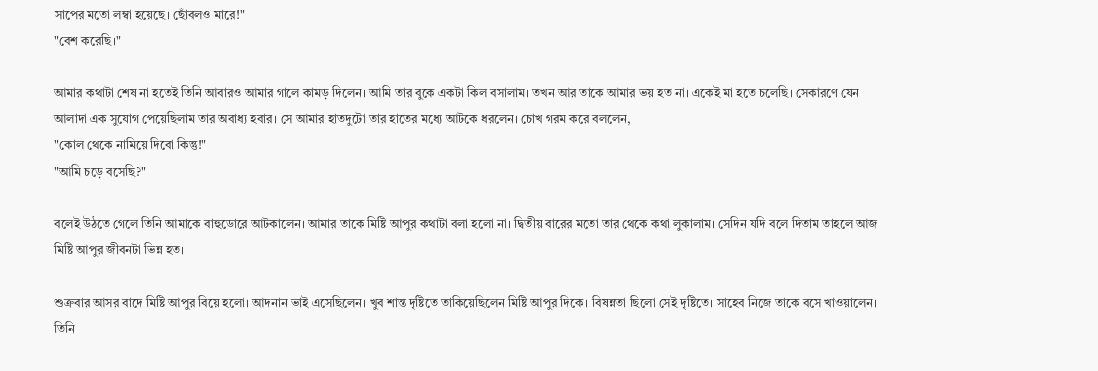সাপের মতো লম্বা হয়েছে। ছোঁবলও মারে!"
"বেশ করেছি।"

আমার কথাটা শেষ না হতেই তিনি আবারও আমার গালে কামড় দিলেন। আমি তার বুকে একটা কিল বসালাম। তখন আর তাকে আমার ভয় হত না। একেই মা হতে চলেছি। সেকারণে যেন আলাদা এক সুযোগ পেয়েছিলাম তার অবাধ্য হবার। সে আমার হাতদুটো তার হাতের মধ্যে আটকে ধরলেন। চোখ গরম করে বললেন,
"কোল থেকে নামিয়ে দিবো কিন্তু!"
"আমি চড়ে বসেছি?"

বলেই উঠতে গেলে তিনি আমাকে বাহুডোরে আটকালেন। আমার তাকে মিষ্টি আপুর কথাটা বলা হলো না। দ্বিতীয় বারের মতো তার থেকে কথা লুকালাম। সেদিন যদি বলে দিতাম তাহলে আজ মিষ্টি আপুর জীবনটা ভিন্ন হত।

শুক্রবার আসর বাদে মিষ্টি আপুর বিয়ে হলো। আদনান ভাই এসেছিলেন। খুব শান্ত দৃষ্টিতে তাকিয়েছিলেন মিষ্টি আপুর দিকে। বিষন্নতা ছিলো সেই দৃষ্টিতে। সাহেব নিজে তাকে বসে খাওয়ালেন। তিনি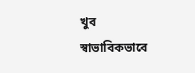খুব স্বাভাবিকভাবে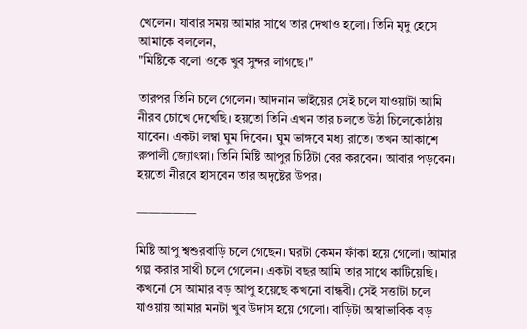খেলেন। যাবার সময় আমার সাথে তার দেখাও হলো। তিনি মৃদু হেসে আমাকে বললেন,
"মিষ্টিকে বলো ওকে খুব সুন্দর লাগছে।"

তারপর তিনি চলে গেলেন। আদনান ভাইয়ের সেই চলে যাওয়াটা আমি নীরব চোখে দেখেছি। হয়তো তিনি এখন তার চলতে উঠা চিলেকোঠায় যাবেন। একটা লম্বা ঘুম দিবেন। ঘুম ভাঙ্গবে মধ্য রাতে। তখন আকাশে রুপালী জ্যোৎস্না। তিনি মিষ্টি আপুর চিঠিটা বের করবেন। আবার পড়বেন। হয়তো নীরবে হাসবেন তার অদৃষ্টের উপর।

—————

মিষ্টি আপু শ্বশুরবাড়ি চলে গেছেন। ঘরটা কেমন ফাঁকা হয়ে গেলো। আমার গল্প করার সাথী চলে গেলেন। একটা বছর আমি তার সাথে কাটিয়েছি। কখনো সে আমার বড় আপু হয়েছে কখনো বান্ধবী। সেই সত্তাটা চলে যাওয়ায় আমার মনটা খুব উদাস হয়ে গেলো। বাড়িটা অস্বাভাবিক বড়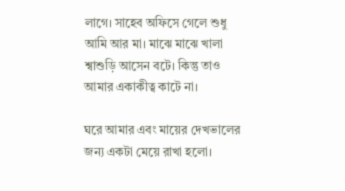লাগে। সাহেব অফিসে গেলে শুধু আমি আর মা। মাঝে মাঝে খালা শ্বাশুড়ি আসেন বটে। কিন্তু তাও আমার একাকীত্ব কাটে না।

ঘরে আমার এবং মায়ের দেখভালের জন্য একটা মেয়ে রাখা হলো।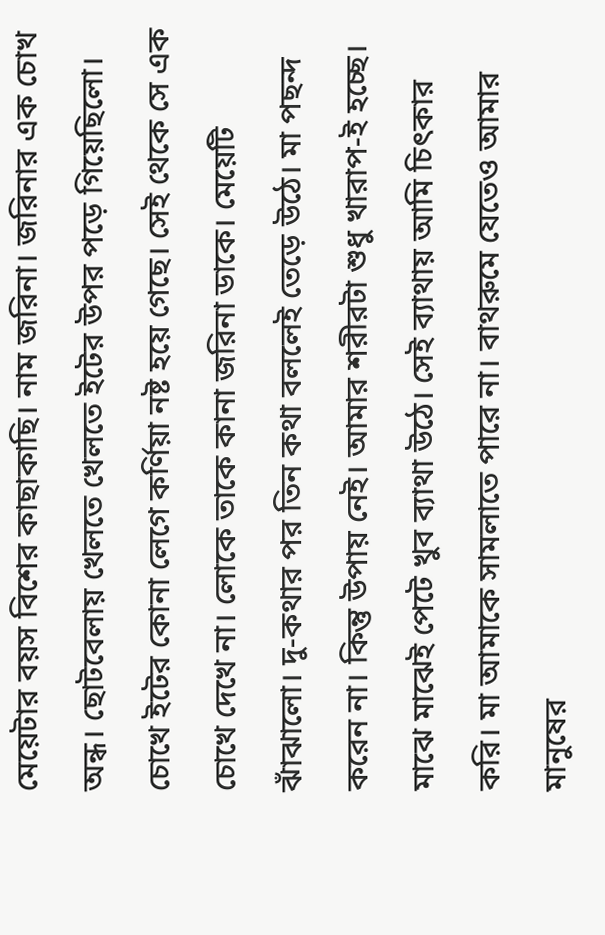মেয়েটার বয়স বিশের কাছাকাছি। নাম জরিনা। জরিনার এক চোখ অন্ধ। ছোটবেলায় খেলতে খেলতে ইটের উপর পড়ে গিয়েছিলো। চোখে ইটের কোনা লেগে কর্ণিয়া নষ্ট হয়ে গেছে। সেই থেকে সে এক চোখে দেখে না। লোকে তাকে কানা জরিনা ডাকে। মেয়েটি ঝাঁঝালো। দু-কথার পর তিন কথা বললেই তেড়ে উঠে। মা পছন্দ করেন না। কিন্তু উপায় নেই। আমার শরীরটা শুধু খারাপ-ই হচ্ছে। মাঝে মাঝেই পেটে খুব ব্যাথা উঠে। সেই ব্যাথায় আমি চিৎকার করি। মা আমাকে সামলাতে পারে না। বাথরুমে যেতেও আমার মানুষের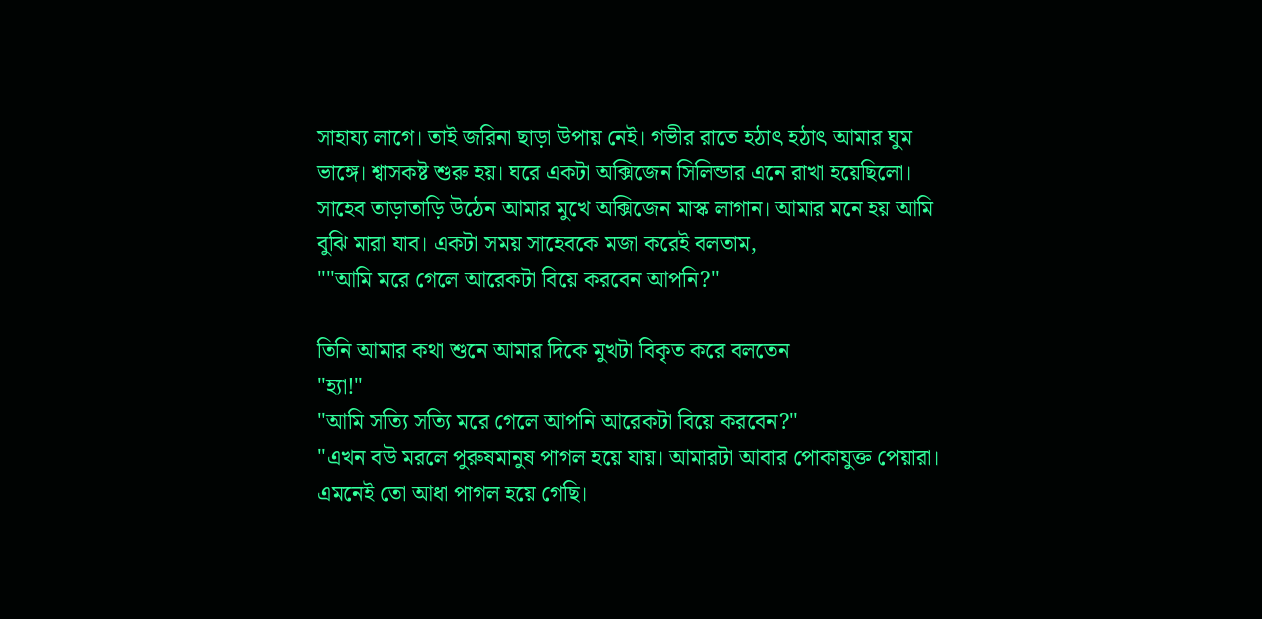সাহায্য লাগে। তাই জরিনা ছাড়া উপায় নেই। গভীর রাতে হঠাৎ হঠাৎ আমার ঘুম ভাঙ্গে। শ্বাসকষ্ট শুরু হয়। ঘরে একটা অক্সিজেন সিলিন্ডার এনে রাখা হয়েছিলো। সাহেব তাড়াতাড়ি উঠেন আমার মুখে অক্সিজেন মাস্ক লাগান। আমার মনে হয় আমি বুঝি মারা যাব। একটা সময় সাহেবকে মজা করেই বলতাম,
""আমি মরে গেলে আরেকটা বিয়ে করবেন আপনি?"

তিনি আমার কথা শুনে আমার দিকে মুখটা বিকৃত করে বলতেন
"হ্যা!"
"আমি সত্যি সত্যি মরে গেলে আপনি আরেকটা বিয়ে করবেন?"
"এখন বউ মরলে পুরুষমানুষ পাগল হয়ে যায়। আমারটা আবার পোকাযুক্ত পেয়ারা। এমনেই তো আধা পাগল হয়ে গেছি।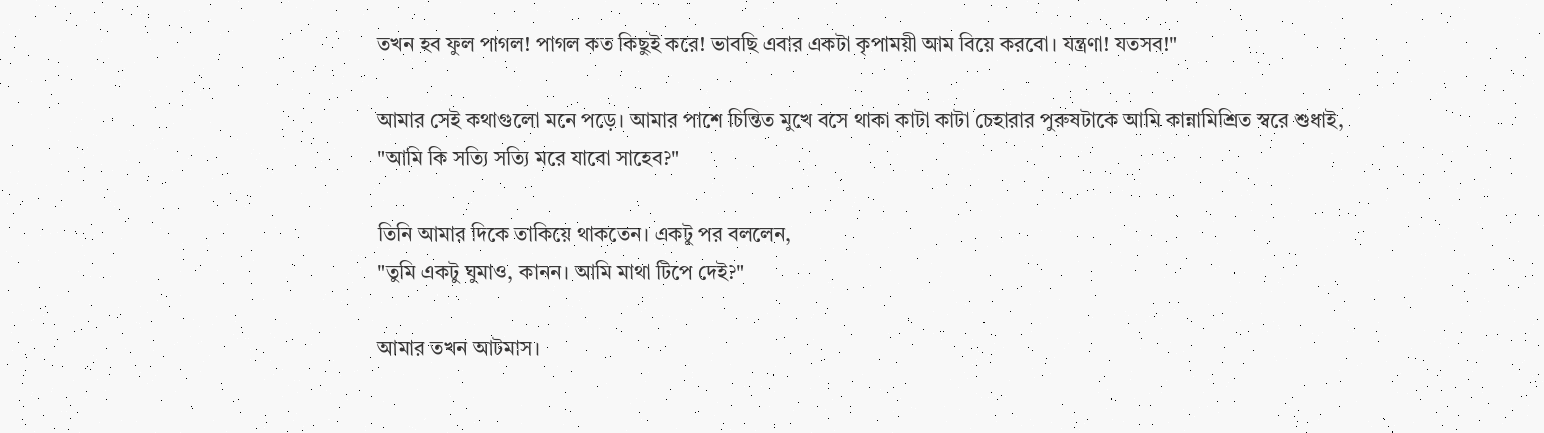তখন হব ফুল পাগল! পাগল কত কিছুই করে! ভাবছি এবার একটা কৃপাময়ী আম বিয়ে করবো। যন্ত্রণা! যতসব!"

আমার সেই কথাগুলো মনে পড়ে। আমার পাশে চিন্তিত মুখে বসে থাকা কাটা কাটা চেহারার পুরুষটাকে আমি কান্নামিশ্রিত স্বরে শুধাই,
"আমি কি সত্যি সত্যি মরে যাবো সাহেব?"

তিনি আমার দিকে তাকিয়ে থাকতেন। একটু পর বললেন,
"তুমি একটু ঘুমাও, কানন। আমি মাথা টিপে দেই?"

আমার তখন আটমাস।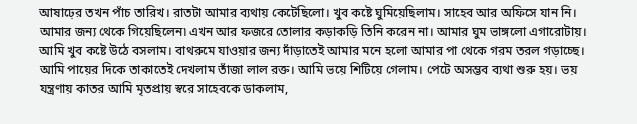আষাঢ়ের তখন পাঁচ তারিখ। রাতটা আমার ব্যথায় কেটেছিলো। খুব কষ্টে ঘুমিয়েছিলাম। সাহেব আর অফিসে যান নি। আমার জন্য থেকে গিয়েছিলেন৷ এখন আর ফজরে তোলার কড়াকড়ি তিনি করেন না। আমার ঘুম ভাঙ্গলো এগারোটায়। আমি খুব কষ্টে উঠে বসলাম। বাথরুমে যাওয়ার জন্য দাঁড়াতেই আমার মনে হলো আমার পা থেকে গরম তরল গড়াচ্ছে। আমি পায়ের দিকে তাকাতেই দেখলাম তাঁজা লাল রক্ত। আমি ভয়ে শিটিয়ে গেলাম। পেটে অসম্ভব ব্যথা শুরু হয়। ভয় যন্ত্রণায় কাতর আমি মৃতপ্রায় স্বরে সাহেবকে ডাকলাম,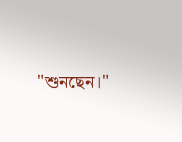"শুনছেন।"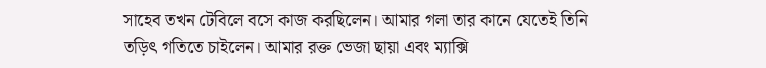সাহেব তখন টেবিলে বসে কাজ করছিলেন। আমার গলা তার কানে যেতেই তিনি তড়িৎ গতিতে চাইলেন। আমার রক্ত ভেজা ছায়া এবং ম্যাক্সি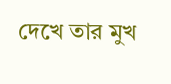দেখে তার মুখ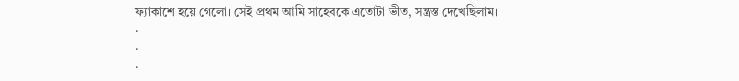ফ্যাকাশে হয়ে গেলো। সেই প্রথম আমি সাহেবকে এতোটা ভীত, সন্ত্রস্ত দেখেছিলাম।
·
·
·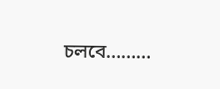চলবে………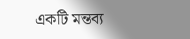একটি মন্তব্য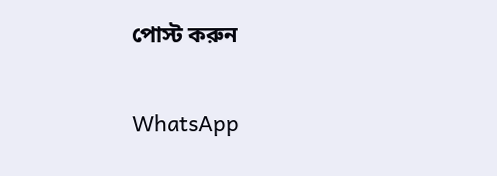পোস্ট করুন

WhatsApp